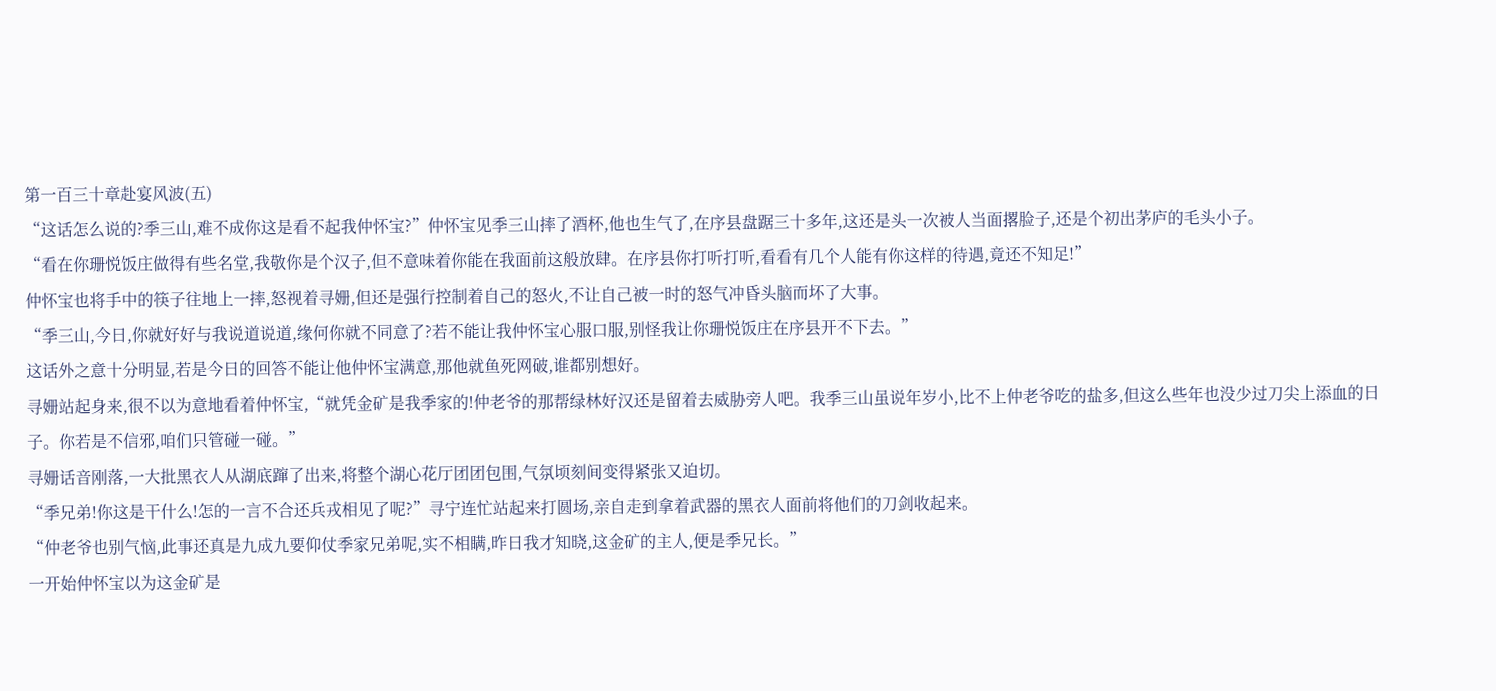第一百三十章赴宴风波(五)
“这话怎么说的?季三山,难不成你这是看不起我仲怀宝?”仲怀宝见季三山摔了酒杯,他也生气了,在序县盘踞三十多年,这还是头一次被人当面撂脸子,还是个初出茅庐的毛头小子。
“看在你珊悦饭庄做得有些名堂,我敬你是个汉子,但不意味着你能在我面前这般放肆。在序县你打听打听,看看有几个人能有你这样的待遇,竟还不知足!”
仲怀宝也将手中的筷子往地上一摔,怒视着寻姗,但还是强行控制着自己的怒火,不让自己被一时的怒气冲昏头脑而坏了大事。
“季三山,今日,你就好好与我说道说道,缘何你就不同意了?若不能让我仲怀宝心服口服,别怪我让你珊悦饭庄在序县开不下去。”
这话外之意十分明显,若是今日的回答不能让他仲怀宝满意,那他就鱼死网破,谁都别想好。
寻姗站起身来,很不以为意地看着仲怀宝,“就凭金矿是我季家的!仲老爷的那帮绿林好汉还是留着去威胁旁人吧。我季三山虽说年岁小,比不上仲老爷吃的盐多,但这么些年也没少过刀尖上添血的日子。你若是不信邪,咱们只管碰一碰。”
寻姗话音刚落,一大批黑衣人从湖底蹿了出来,将整个湖心花厅团团包围,气氛顷刻间变得紧张又迫切。
“季兄弟!你这是干什么!怎的一言不合还兵戎相见了呢?”寻宁连忙站起来打圆场,亲自走到拿着武器的黑衣人面前将他们的刀剑收起来。
“仲老爷也别气恼,此事还真是九成九要仰仗季家兄弟呢,实不相瞒,昨日我才知晓,这金矿的主人,便是季兄长。”
一开始仲怀宝以为这金矿是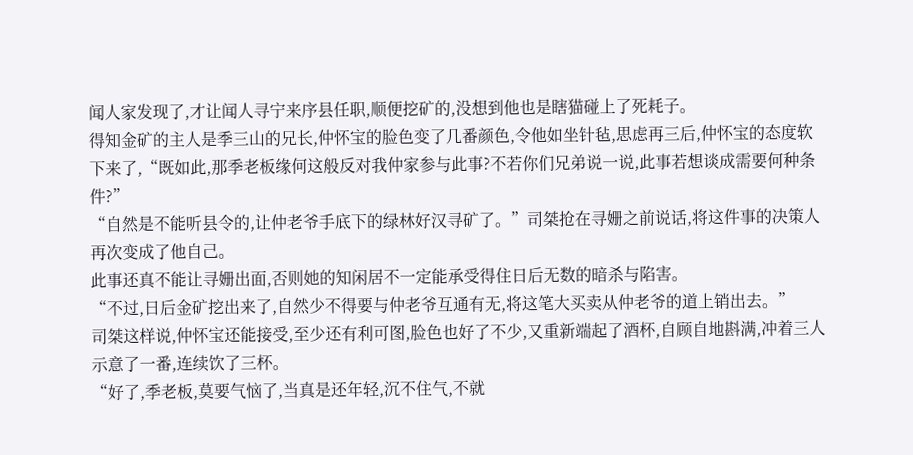闻人家发现了,才让闻人寻宁来序县任职,顺便挖矿的,没想到他也是瞎猫碰上了死耗子。
得知金矿的主人是季三山的兄长,仲怀宝的脸色变了几番颜色,令他如坐针毡,思虑再三后,仲怀宝的态度软下来了,“既如此,那季老板缘何这般反对我仲家参与此事?不若你们兄弟说一说,此事若想谈成需要何种条件?”
“自然是不能听县令的,让仲老爷手底下的绿林好汉寻矿了。”司桀抢在寻姗之前说话,将这件事的决策人再次变成了他自己。
此事还真不能让寻姗出面,否则她的知闲居不一定能承受得住日后无数的暗杀与陷害。
“不过,日后金矿挖出来了,自然少不得要与仲老爷互通有无,将这笔大买卖从仲老爷的道上销出去。”
司桀这样说,仲怀宝还能接受,至少还有利可图,脸色也好了不少,又重新端起了酒杯,自顾自地斟满,冲着三人示意了一番,连续饮了三杯。
“好了,季老板,莫要气恼了,当真是还年轻,沉不住气,不就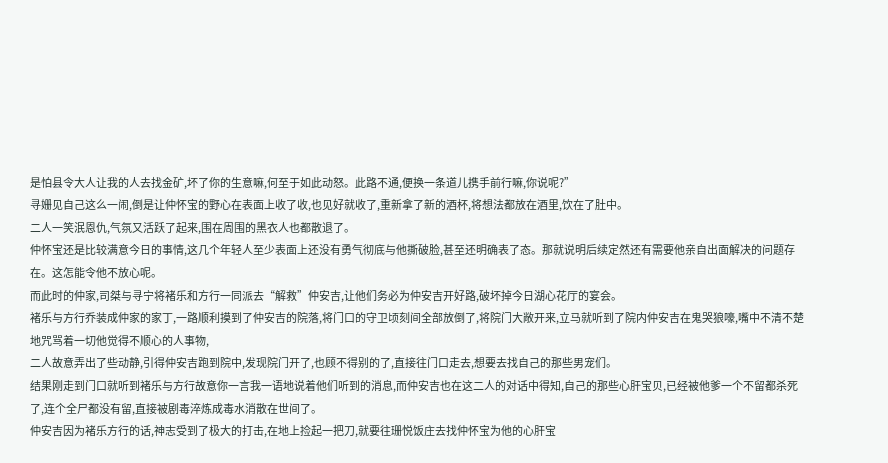是怕县令大人让我的人去找金矿,坏了你的生意嘛,何至于如此动怒。此路不通,便换一条道儿携手前行嘛,你说呢?”
寻姗见自己这么一闹,倒是让仲怀宝的野心在表面上收了收,也见好就收了,重新拿了新的酒杯,将想法都放在酒里,饮在了肚中。
二人一笑泯恩仇,气氛又活跃了起来,围在周围的黑衣人也都散退了。
仲怀宝还是比较满意今日的事情,这几个年轻人至少表面上还没有勇气彻底与他撕破脸,甚至还明确表了态。那就说明后续定然还有需要他亲自出面解决的问题存在。这怎能令他不放心呢。
而此时的仲家,司桀与寻宁将褚乐和方行一同派去“解救”仲安吉,让他们务必为仲安吉开好路,破坏掉今日湖心花厅的宴会。
褚乐与方行乔装成仲家的家丁,一路顺利摸到了仲安吉的院落,将门口的守卫顷刻间全部放倒了,将院门大敞开来,立马就听到了院内仲安吉在鬼哭狼嚎,嘴中不清不楚地咒骂着一切他觉得不顺心的人事物,
二人故意弄出了些动静,引得仲安吉跑到院中,发现院门开了,也顾不得别的了,直接往门口走去,想要去找自己的那些男宠们。
结果刚走到门口就听到褚乐与方行故意你一言我一语地说着他们听到的消息,而仲安吉也在这二人的对话中得知,自己的那些心肝宝贝,已经被他爹一个不留都杀死了,连个全尸都没有留,直接被剧毒淬炼成毒水消散在世间了。
仲安吉因为褚乐方行的话,神志受到了极大的打击,在地上捡起一把刀,就要往珊悦饭庄去找仲怀宝为他的心肝宝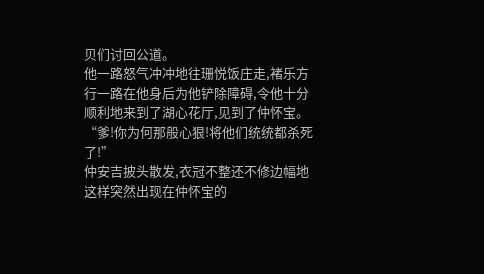贝们讨回公道。
他一路怒气冲冲地往珊悦饭庄走,褚乐方行一路在他身后为他铲除障碍,令他十分顺利地来到了湖心花厅,见到了仲怀宝。
“爹!你为何那般心狠!将他们统统都杀死了!”
仲安吉披头散发,衣冠不整还不修边幅地这样突然出现在仲怀宝的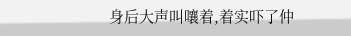身后大声叫嚷着,着实吓了仲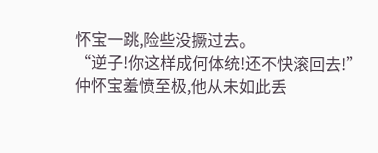怀宝一跳,险些没撅过去。
“逆子!你这样成何体统!还不快滚回去!”仲怀宝羞愤至极,他从未如此丢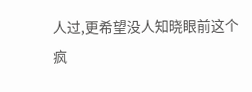人过,更希望没人知晓眼前这个疯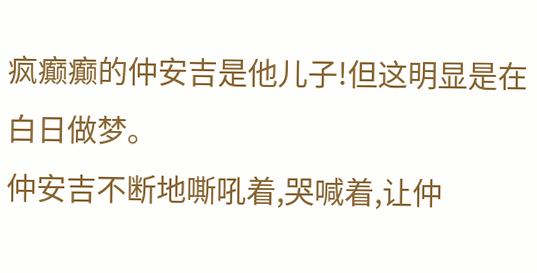疯癫癫的仲安吉是他儿子!但这明显是在白日做梦。
仲安吉不断地嘶吼着,哭喊着,让仲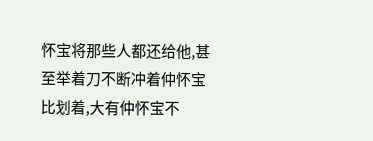怀宝将那些人都还给他,甚至举着刀不断冲着仲怀宝比划着,大有仲怀宝不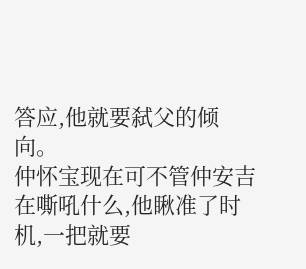答应,他就要弑父的倾向。
仲怀宝现在可不管仲安吉在嘶吼什么,他瞅准了时机,一把就要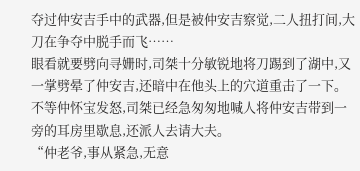夺过仲安吉手中的武器,但是被仲安吉察觉,二人扭打间,大刀在争夺中脱手而飞……
眼看就要劈向寻姗时,司桀十分敏锐地将刀踢到了湖中,又一掌劈晕了仲安吉,还暗中在他头上的穴道重击了一下。
不等仲怀宝发怒,司桀已经急匆匆地喊人将仲安吉带到一旁的耳房里歇息,还派人去请大夫。
“仲老爷,事从紧急,无意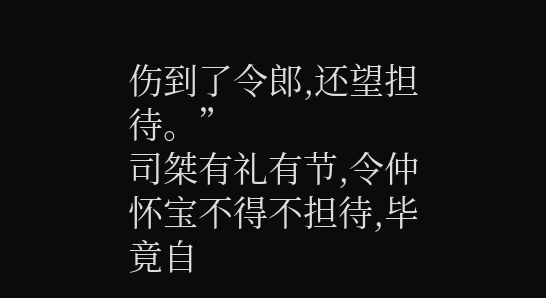伤到了令郎,还望担待。”
司桀有礼有节,令仲怀宝不得不担待,毕竟自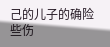己的儿子的确险些伤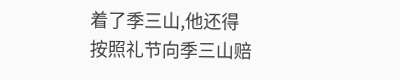着了季三山,他还得按照礼节向季三山赔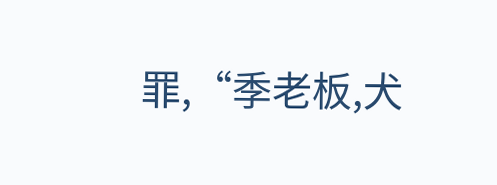罪,“季老板,犬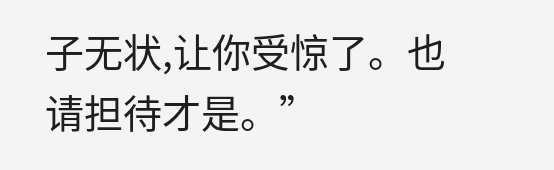子无状,让你受惊了。也请担待才是。”